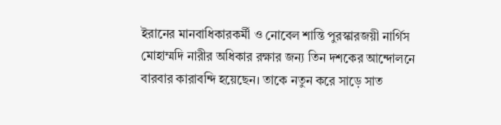ইরানের মানবাধিকারকর্মী ও নোবেল শান্তি পুরস্কারজয়ী নার্গিস মোহাম্মদি নারীর অধিকার রক্ষার জন্য তিন দশকের আন্দোলনে বারবার কারাবন্দি হয়েছেন। তাকে নতুন করে সাড়ে সাত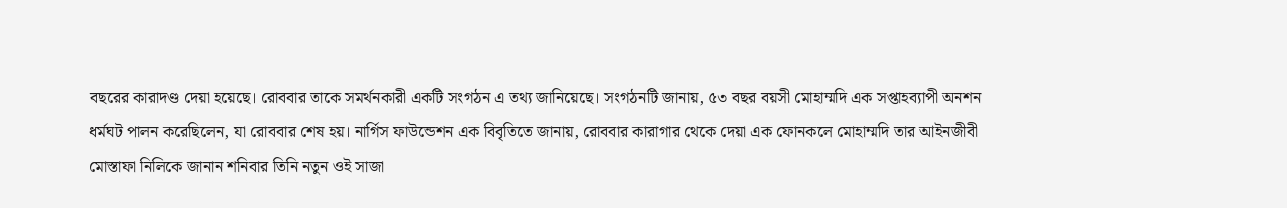বছরের কারাদণ্ড দেয়া হয়েছে। রোববার তাকে সমর্থনকারী একটি সংগঠন এ তথ্য জানিয়েছে। সংগঠনটি জানায়, ৫৩ বছর বয়সী মোহাম্মদি এক সপ্তাহব্যাপী অনশন ধর্মঘট পালন করেছিলেন, যা রোববার শেষ হয়। নার্গিস ফাউন্ডেশন এক বিবৃতিতে জানায়, রোববার কারাগার থেকে দেয়া এক ফোনকলে মোহাম্মদি তার আইনজীবী মোস্তাফা নিলিকে জানান শনিবার তিনি নতুন ওই সাজা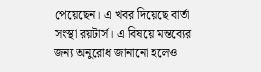পেয়েছেন। এ খবর দিয়েছে বার্তা সংস্থা রয়টার্স। এ বিষয়ে মন্তব্যের জন্য অনুরোধ জানানো হলেও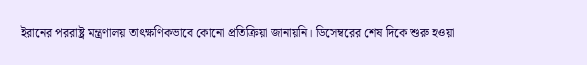ইরানের পররাষ্ট্র মন্ত্রণালয় তাৎক্ষণিকভাবে কোনো প্রতিক্রিয়া জানায়নি। ডিসেম্বরের শেষ দিকে শুরু হওয়া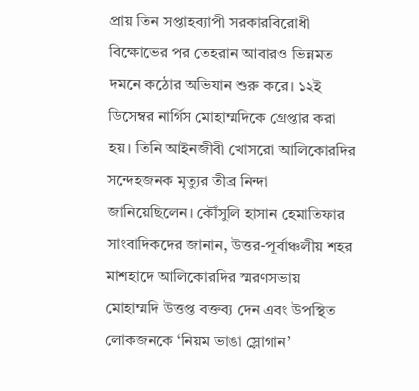প্রায় তিন সপ্তাহব্যাপী সরকারবিরোধী বিক্ষোভের পর তেহরান আবারও ভিন্নমত দমনে কঠোর অভিযান শুরু করে। ১২ই ডিসেম্বর নার্গিস মোহাম্মদিকে গ্রেপ্তার করা হয়। তিনি আইনজীবী খোসরো আলিকোরদির সন্দেহজনক মৃত্যুর তীব্র নিন্দা জানিয়েছিলেন। কৌঁসুলি হাসান হেমাতিফার সাংবাদিকদের জানান, উত্তর-পূর্বাঞ্চলীয় শহর মাশহাদে আলিকোরদির স্মরণসভায় মোহাম্মদি উত্তপ্ত বক্তব্য দেন এবং উপস্থিত লোকজনকে ‘নিয়ম ভাঙা স্লোগান’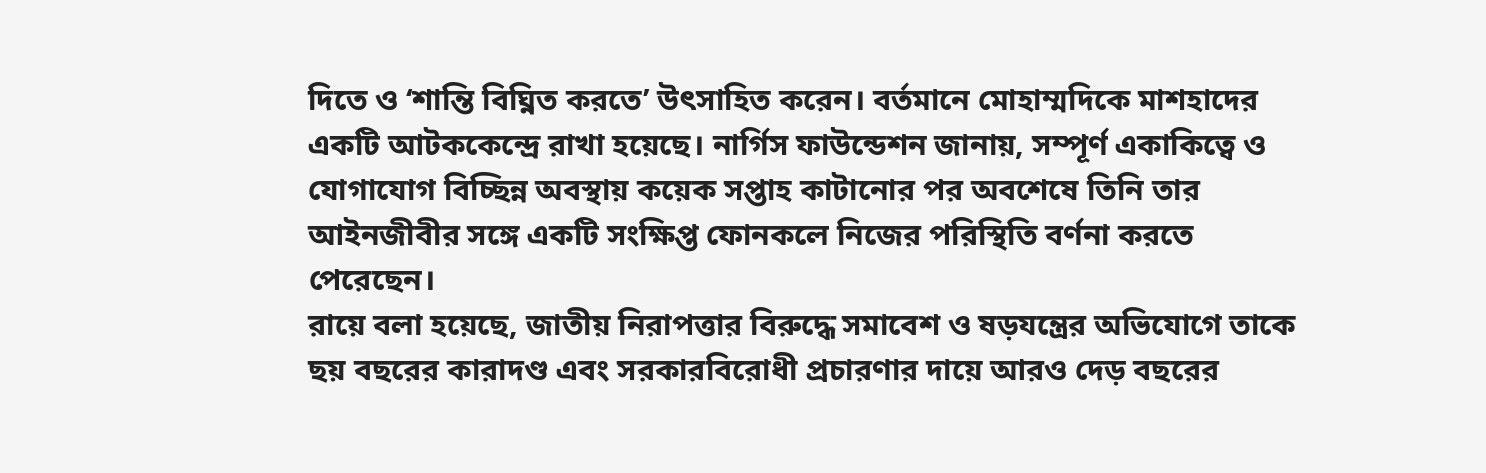দিতে ও ‘শান্তি বিঘ্নিত করতে’ উৎসাহিত করেন। বর্তমানে মোহাম্মদিকে মাশহাদের একটি আটককেন্দ্রে রাখা হয়েছে। নার্গিস ফাউন্ডেশন জানায়, সম্পূর্ণ একাকিত্বে ও যোগাযোগ বিচ্ছিন্ন অবস্থায় কয়েক সপ্তাহ কাটানোর পর অবশেষে তিনি তার আইনজীবীর সঙ্গে একটি সংক্ষিপ্ত ফোনকলে নিজের পরিস্থিতি বর্ণনা করতে পেরেছেন।
রায়ে বলা হয়েছে, জাতীয় নিরাপত্তার বিরুদ্ধে সমাবেশ ও ষড়যন্ত্রের অভিযোগে তাকে ছয় বছরের কারাদণ্ড এবং সরকারবিরোধী প্রচারণার দায়ে আরও দেড় বছরের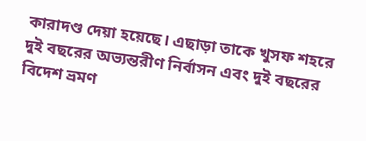কারাদণ্ড দেয়া হয়েছে। এছাড়া তাকে খুসফ শহরে দুই বছরের অভ্যন্তরীণ নির্বাসন এবং দুই বছরের বিদেশ ভ্রমণ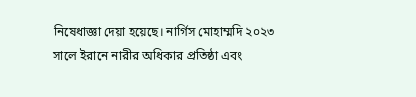নিষেধাজ্ঞা দেয়া হয়েছে। নার্গিস মোহাম্মদি ২০২৩ সালে ইরানে নারীর অধিকার প্রতিষ্ঠা এবং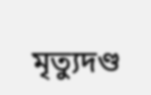মৃত্যুদণ্ড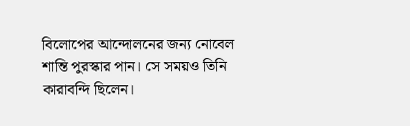বিলোপের আন্দোলনের জন্য নোবেল শান্তি পুরস্কার পান। সে সময়ও তিনি কারাবন্দি ছিলেন।